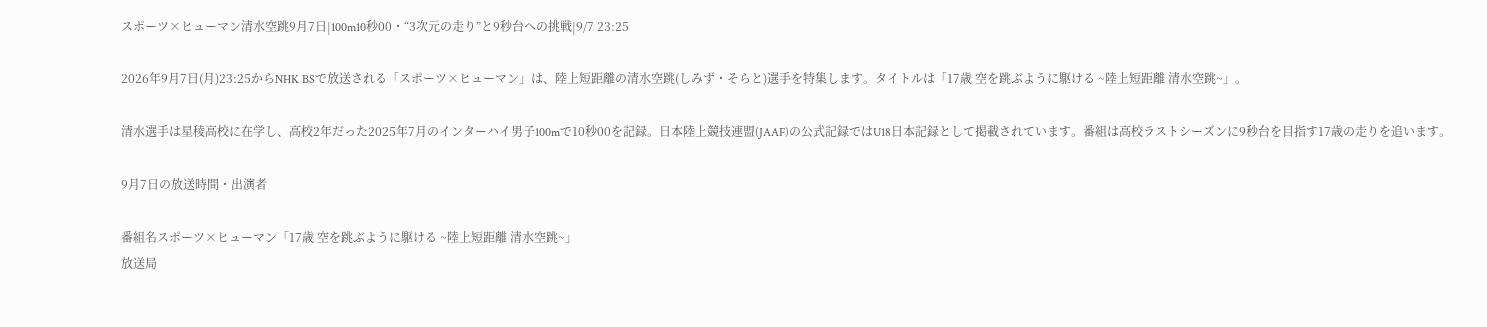スポーツ×ヒューマン清水空跳9月7日|100m10秒00・“3次元の走り”と9秒台への挑戦|9/7 23:25

2026年9月7日(月)23:25からNHK BSで放送される「スポーツ×ヒューマン」は、陸上短距離の清水空跳(しみず・そらと)選手を特集します。タイトルは「17歳 空を跳ぶように駆ける ~陸上短距離 清水空跳~」。

清水選手は星稜高校に在学し、高校2年だった2025年7月のインターハイ男子100mで10秒00を記録。日本陸上競技連盟(JAAF)の公式記録ではU18日本記録として掲載されています。番組は高校ラストシーズンに9秒台を目指す17歳の走りを追います。

9月7日の放送時間・出演者

番組名スポーツ×ヒューマン「17歳 空を跳ぶように駆ける ~陸上短距離 清水空跳~」
放送局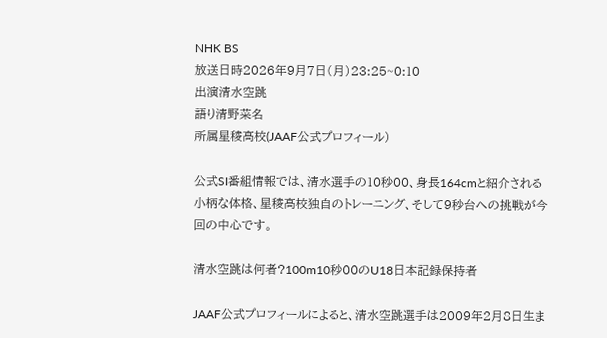NHK BS
放送日時2026年9月7日(月)23:25~0:10
出演清水空跳
語り清野菜名
所属星稜高校(JAAF公式プロフィール)

公式SI番組情報では、清水選手の10秒00、身長164cmと紹介される小柄な体格、星稜高校独自のトレーニング、そして9秒台への挑戦が今回の中心です。

清水空跳は何者?100m10秒00のU18日本記録保持者

JAAF公式プロフィールによると、清水空跳選手は2009年2月8日生ま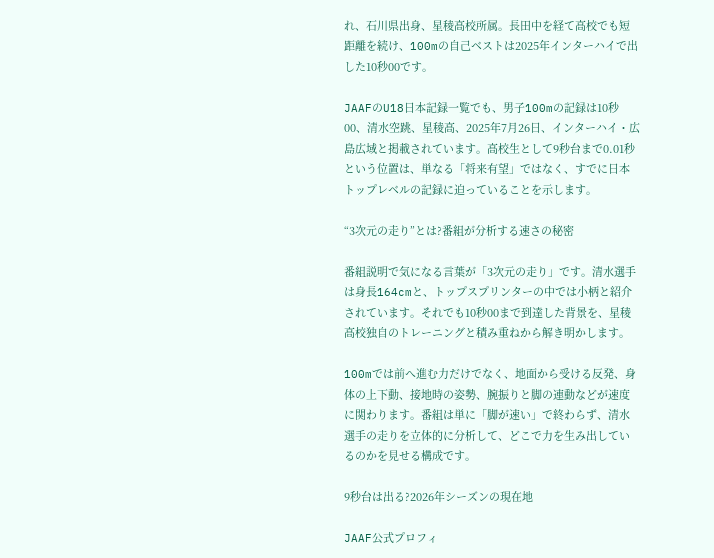れ、石川県出身、星稜高校所属。長田中を経て高校でも短距離を続け、100mの自己ベストは2025年インターハイで出した10秒00です。

JAAFのU18日本記録一覧でも、男子100mの記録は10秒00、清水空跳、星稜高、2025年7月26日、インターハイ・広島広域と掲載されています。高校生として9秒台まで0.01秒という位置は、単なる「将来有望」ではなく、すでに日本トップレベルの記録に迫っていることを示します。

“3次元の走り”とは?番組が分析する速さの秘密

番組説明で気になる言葉が「3次元の走り」です。清水選手は身長164cmと、トップスプリンターの中では小柄と紹介されています。それでも10秒00まで到達した背景を、星稜高校独自のトレーニングと積み重ねから解き明かします。

100mでは前へ進む力だけでなく、地面から受ける反発、身体の上下動、接地時の姿勢、腕振りと脚の連動などが速度に関わります。番組は単に「脚が速い」で終わらず、清水選手の走りを立体的に分析して、どこで力を生み出しているのかを見せる構成です。

9秒台は出る?2026年シーズンの現在地

JAAF公式プロフィ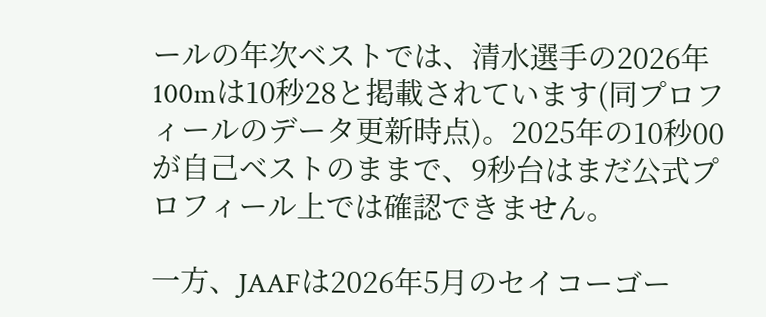ールの年次ベストでは、清水選手の2026年100mは10秒28と掲載されています(同プロフィールのデータ更新時点)。2025年の10秒00が自己ベストのままで、9秒台はまだ公式プロフィール上では確認できません。

一方、JAAFは2026年5月のセイコーゴー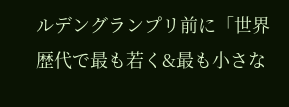ルデングランプリ前に「世界歴代で最も若く&最も小さな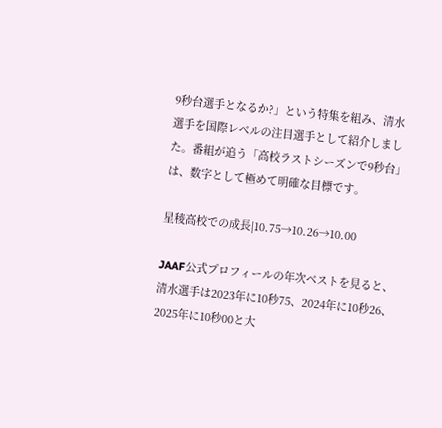9秒台選手となるか?」という特集を組み、清水選手を国際レベルの注目選手として紹介しました。番組が追う「高校ラストシーズンで9秒台」は、数字として極めて明確な目標です。

星稜高校での成長|10.75→10.26→10.00

JAAF公式プロフィールの年次ベストを見ると、清水選手は2023年に10秒75、2024年に10秒26、2025年に10秒00と大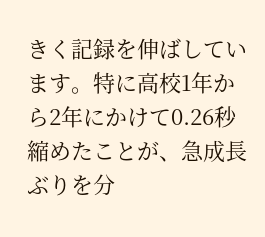きく記録を伸ばしています。特に高校1年から2年にかけて0.26秒縮めたことが、急成長ぶりを分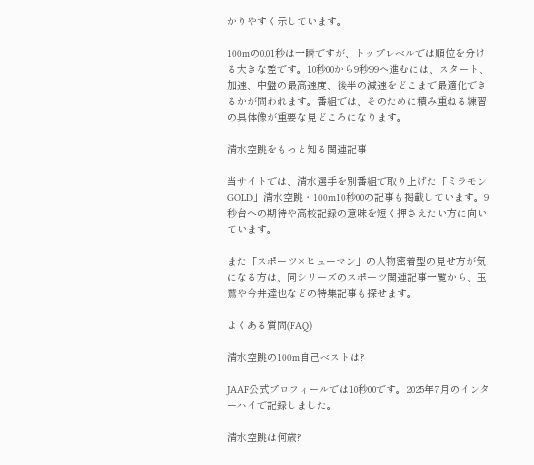かりやすく示しています。

100mの0.01秒は一瞬ですが、トップレベルでは順位を分ける大きな差です。10秒00から9秒99へ進むには、スタート、加速、中盤の最高速度、後半の減速をどこまで最適化できるかが問われます。番組では、そのために積み重ねる練習の具体像が重要な見どころになります。

清水空跳をもっと知る関連記事

当サイトでは、清水選手を別番組で取り上げた「ミラモンGOLD」清水空跳・100m10秒00の記事も掲載しています。9秒台への期待や高校記録の意味を短く押さえたい方に向いています。

また「スポーツ×ヒューマン」の人物密着型の見せ方が気になる方は、同シリーズのスポーツ関連記事一覧から、玉鷲や今井達也などの特集記事も探せます。

よくある質問(FAQ)

清水空跳の100m自己ベストは?

JAAF公式プロフィールでは10秒00です。2025年7月のインターハイで記録しました。

清水空跳は何歳?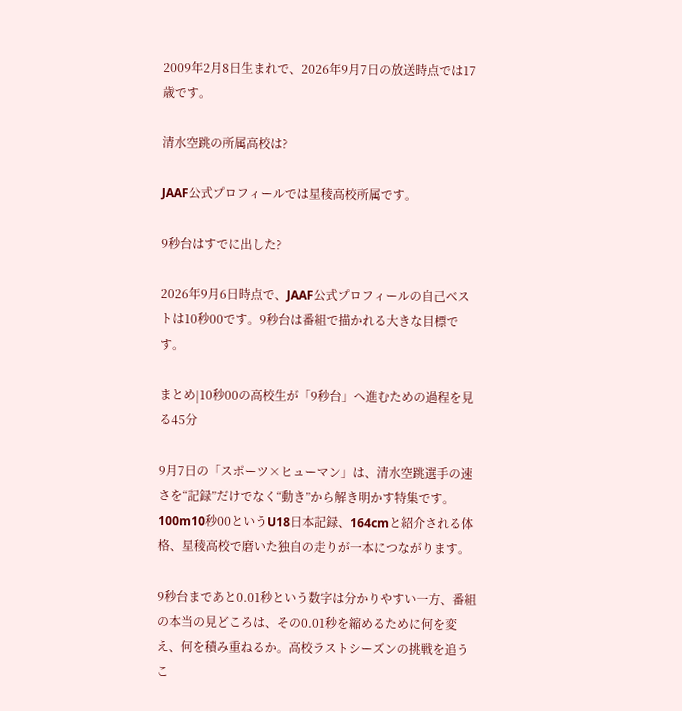2009年2月8日生まれで、2026年9月7日の放送時点では17歳です。

清水空跳の所属高校は?

JAAF公式プロフィールでは星稜高校所属です。

9秒台はすでに出した?

2026年9月6日時点で、JAAF公式プロフィールの自己ベストは10秒00です。9秒台は番組で描かれる大きな目標です。

まとめ|10秒00の高校生が「9秒台」へ進むための過程を見る45分

9月7日の「スポーツ×ヒューマン」は、清水空跳選手の速さを“記録”だけでなく“動き”から解き明かす特集です。100m10秒00というU18日本記録、164cmと紹介される体格、星稜高校で磨いた独自の走りが一本につながります。

9秒台まであと0.01秒という数字は分かりやすい一方、番組の本当の見どころは、その0.01秒を縮めるために何を変え、何を積み重ねるか。高校ラストシーズンの挑戦を追うこ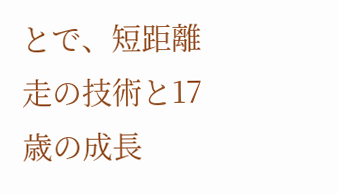とで、短距離走の技術と17歳の成長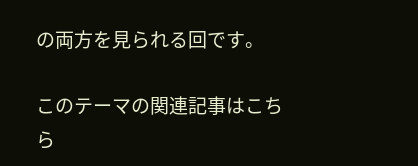の両方を見られる回です。

このテーマの関連記事はこちら